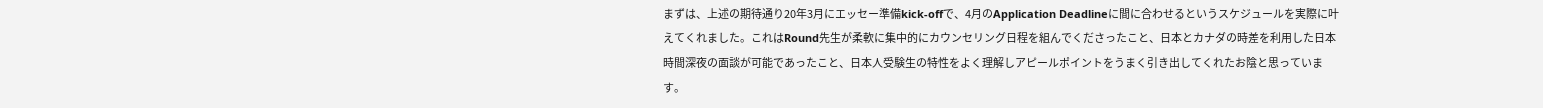まずは、上述の期待通り20年3月にエッセー準備kick-offで、4月のApplication Deadlineに間に合わせるというスケジュールを実際に叶えてくれました。これはRound先生が柔軟に集中的にカウンセリング日程を組んでくださったこと、日本とカナダの時差を利用した日本時間深夜の面談が可能であったこと、日本人受験生の特性をよく理解しアピールポイントをうまく引き出してくれたお陰と思っています。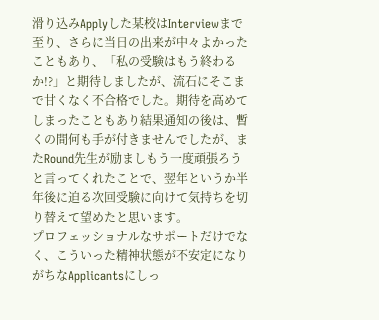滑り込みApplyした某校はInterviewまで至り、さらに当日の出来が中々よかったこともあり、「私の受験はもう終わるか!?」と期待しましたが、流石にそこまで甘くなく不合格でした。期待を高めてしまったこともあり結果通知の後は、暫くの間何も手が付きませんでしたが、またRound先生が励ましもう一度頑張ろうと言ってくれたことで、翌年というか半年後に迫る次回受験に向けて気持ちを切り替えて望めたと思います。
プロフェッショナルなサポートだけでなく、こういった精神状態が不安定になりがちなApplicantsにしっ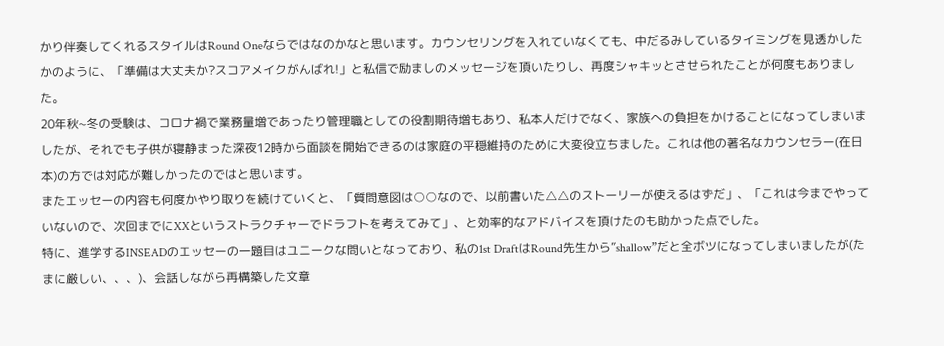かり伴奏してくれるスタイルはRound Oneならではなのかなと思います。カウンセリングを入れていなくても、中だるみしているタイミングを見透かしたかのように、「準備は大丈夫か?スコアメイクがんばれ!」と私信で励ましのメッセージを頂いたりし、再度シャキッとさせられたことが何度もありました。
20年秋~冬の受験は、コロナ禍で業務量増であったり管理職としての役割期待増もあり、私本人だけでなく、家族への負担をかけることになってしまいましたが、それでも子供が寝静まった深夜12時から面談を開始できるのは家庭の平穏維持のために大変役立ちました。これは他の著名なカウンセラー(在日本)の方では対応が難しかったのではと思います。
またエッセーの内容も何度かやり取りを続けていくと、「質問意図は○○なので、以前書いた△△のストーリーが使えるはずだ」、「これは今までやっていないので、次回までにXXというストラクチャーでドラフトを考えてみて」、と効率的なアドバイスを頂けたのも助かった点でした。
特に、進学するINSEADのエッセーの一題目はユニークな問いとなっており、私の1st DraftはRound先生から”shallow”だと全ボツになってしまいましたが(たまに厳しい、、、)、会話しながら再構築した文章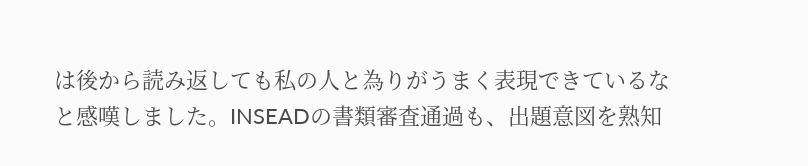は後から読み返しても私の人と為りがうまく表現できているなと感嘆しました。INSEADの書類審査通過も、出題意図を熟知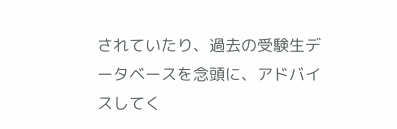されていたり、過去の受験生データベースを念頭に、アドバイスしてく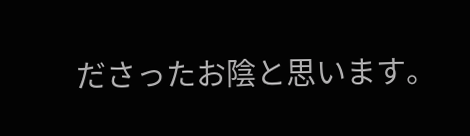ださったお陰と思います。